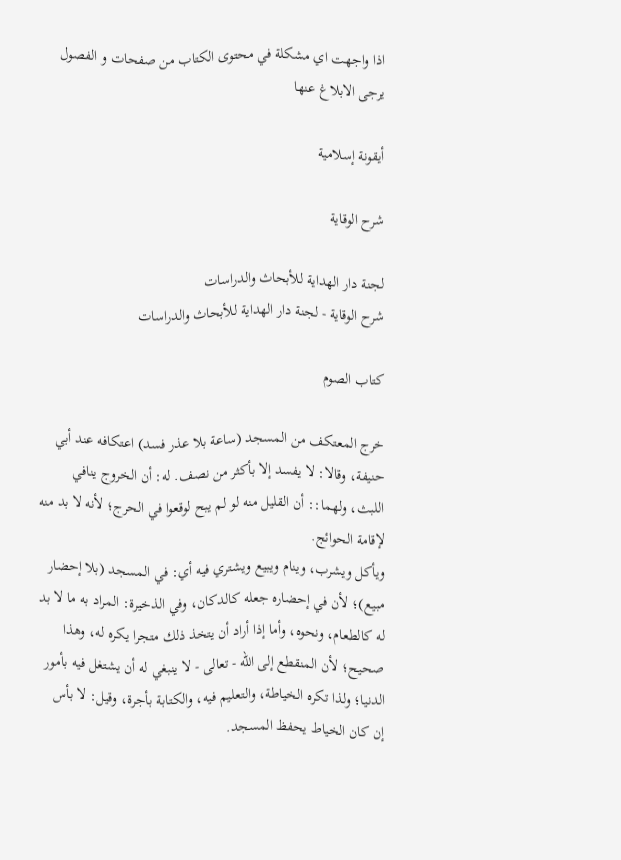اذا واجهت اي مشكلة في محتوى الكتاب من صفحات و الفصول يرجى الابلاغ عنها

أيقونة إسلامية

شرح الوقاية

لجنة دار الهداية للأبحاث والدراسات
شرح الوقاية - لجنة دار الهداية للأبحاث والدراسات

كتاب الصوم

خرج المعتكف من المسجد (ساعة بلا عذر فسد) اعتكافه عند أبي حنيفة، وقالا: لا يفسد إلا بأكثر من نصف. له: أن الخروج ينافي اللبث، ولهما:: أن القليل منه لو لم يبح لوقعوا في الحرج؛ لأنه لا بد منه لإقامة الحوائج.
ويأكل ويشرب، وينام ويبيع ويشتري فيه أي: في المسجد (بلا إحضار مبيع)؛ لأن في إحضاره جعله كالدكان، وفي الذخيرة: المراد به ما لا بد له كالطعام، ونحوه، وأما إذا أراد أن يتخذ ذلك متجرا يكره له، وهذا صحيح؛ لأن المنقطع إلى الله - تعالى - لا ينبغي له أن يشتغل فيه بأمور الدنيا؛ ولذا تكره الخياطة، والتعليم فيه، والكتابة بأجرة، وقيل: لا بأس إن كان الخياط يحفظ المسجد.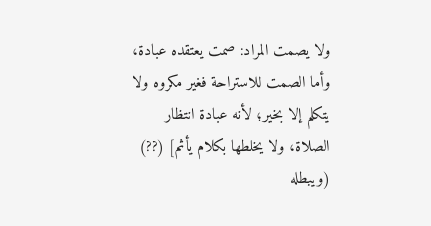ولا يصمت المراد: صمت يعتقده عبادة، وأما الصمت للاستراحة فغير مكروه ولا يتكلم إلا بخير؛ لأنه عبادة انتظار الصلاة، ولا يخلطها بكلام يأثم] (??) (ويبطله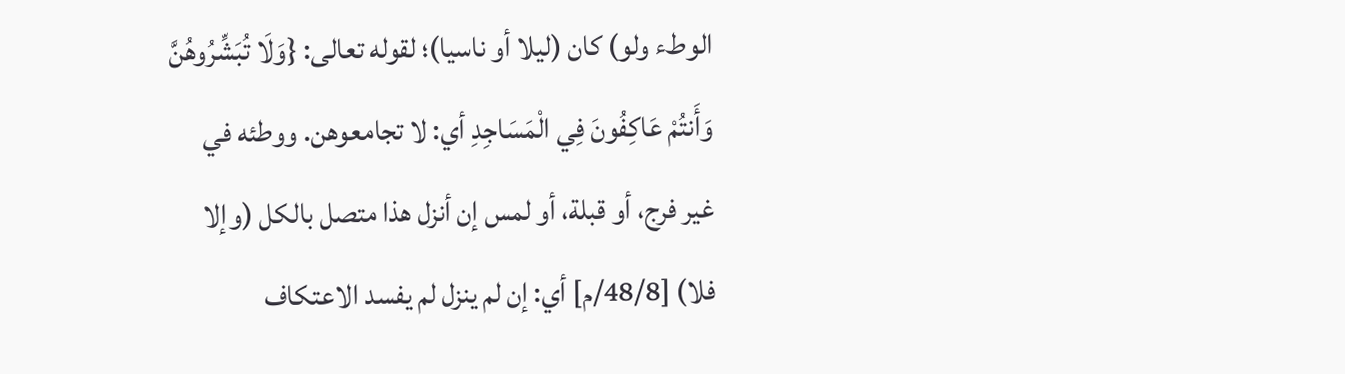الوطء ولو) كان (ليلا أو ناسيا)؛ لقوله تعالى: {وَلَا تُبَشِّرُوهُنَّ وَأَنتُمْ عَاكِفُونَ فِي الْمَسَاجِدِ أي: لا تجامعوهن. ووطئه في غير فرج، أو قبلة، أو لمس إن أنزل هذا متصل بالكل (وإلا فلا) [48/8/م] أي: إن لم ينزل لم يفسد الاعتكاف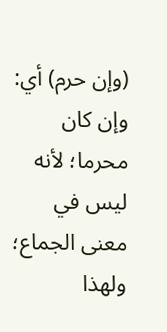(وإن حرم) أي: وإن كان محرما؛ لأنه ليس في معنى الجماع؛ ولهذا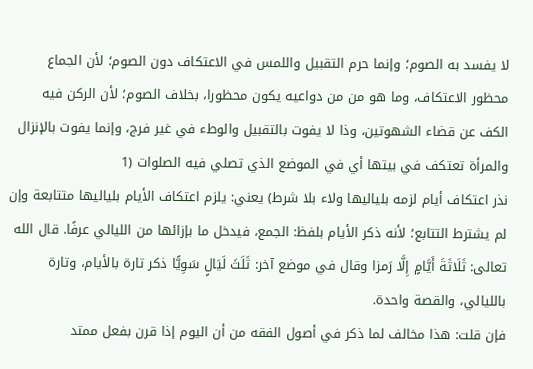لا يفسد به الصوم؛ وإنما حرم التقبيل واللمس في الاعتكاف دون الصوم؛ لأن الجماع محظور الاعتكاف، وما هو من من دواعيه يكون محظورا، بخلاف الصوم؛ لأن الركن فيه الكف عن قضاء الشهوتين، وذا لا يفوت بالتقبيل والوطء في غير فرج، وإنما يفوت بالإنزال
والمرأة تعتكف في بيتها أي في الموضع الذي تصلي فيه الصلوات (1
نذر اعتكاف أيام لزمه بلياليها ولاء بلا شرط) يعني: يلزم اعتكاف الأيام بلياليها متتابعة وإن لم يشترط التتابع؛ لأنه ذكر الأيام بلفظ: الجمع، فيدخل ما بإزائها من الليالي عرفًا. قال الله تعالى: ثَلَاثَةَ أَيَّامٍ إِلَّا رَمزا وقال في موضع آخر: ثَلَثَ لَيَالٍ سَوِيًّا ذكر تارة بالأيام، وتارة بالليالي، والقصة واحدة.
فإن قلت: هذا مخالف لما ذكر في أصول الفقه من أن اليوم إذا قرن بفعل ممتد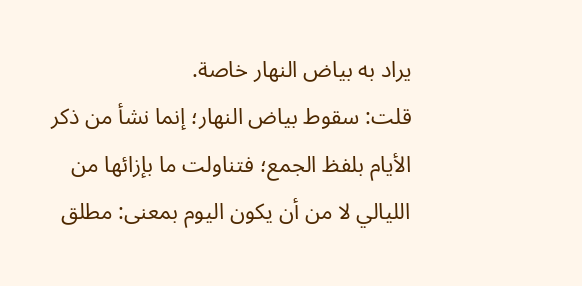يراد به بياض النهار خاصة.
قلت: سقوط بياض النهار؛ إنما نشأ من ذكر الأيام بلفظ الجمع؛ فتناولت ما بإزائها من الليالي لا من أن يكون اليوم بمعنى: مطلق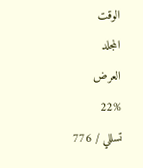الوقت
المجلد
العرض
22%
تسللي / 776